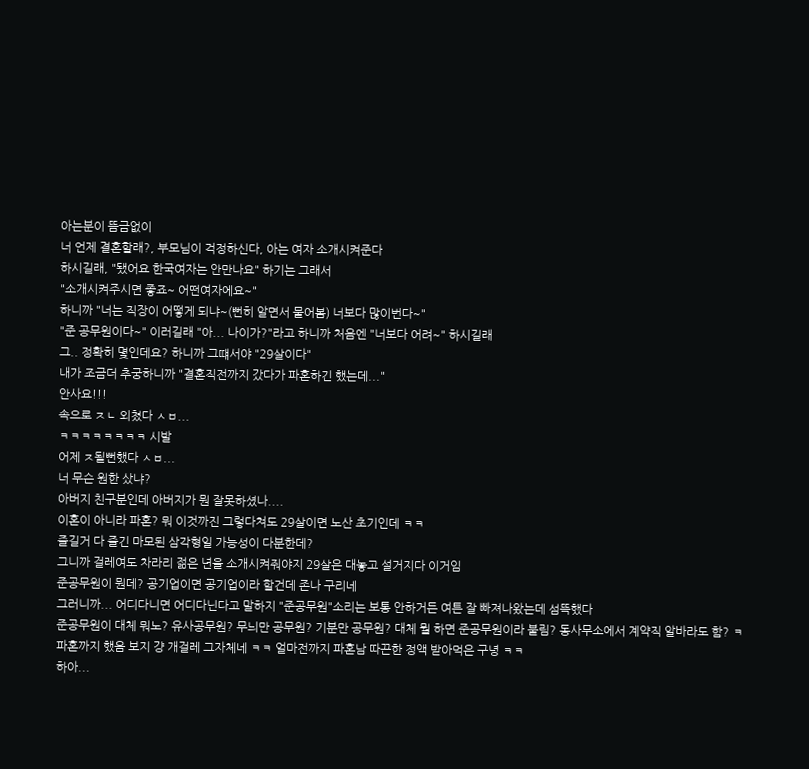아는분이 뜸금없이
너 언제 결혼할래?, 부모님이 걱정하신다, 아는 여자 소개시켜준다
하시길래, "됐어요 한국여자는 안만나요" 하기는 그래서
"소개시켜주시면 좋죠~ 어떤여자에요~"
하니까 "너는 직장이 어떻게 되냐~(뻔히 알면서 물어봄) 너보다 많이번다~"
"준 공무원이다~" 이러길래 "아... 나이가?"라고 하니까 처음엔 "너보다 어려~" 하시길래
그.. 정확히 몇인데요? 하니까 그떄서야 "29살이다"
내가 조금더 추궁하니까 "결혼직전까지 갔다가 파혼하긴 했는데..."
안사요!!!
속으로 ㅈㄴ 외쳤다 ㅅㅂ...
ㅋㅋㅋㅋㅋㅋㅋㅋ 시발
어제 ㅈ될뻔했다 ㅅㅂ...
너 무슨 원한 샀냐?
아버지 친구분인데 아버지가 뭔 잘못하셨나....
이혼이 아니라 파혼? 뭐 이것까진 그렇다쳐도 29살이면 노산 초기인데 ㅋㅋ
즐길거 다 즐긴 마모된 삼각형일 가능성이 다분한데?
그니까 걸레여도 차라리 젊은 년을 소개시켜줘야지 29살은 대놓고 설거지다 이거임
준공무원이 뭔데? 공기업이면 공기업이라 할건데 존나 구리네
그러니까... 어디다니면 어디다닌다고 말하지 "준공무원"소리는 보통 안하거든 여튼 잘 빠져나왔는데 섬뜩했다
준공무원이 대체 뭐노? 유사공무원? 무늬만 공무원? 기분만 공무원? 대체 뭘 하면 준공무원이라 불림? 동사무소에서 계약직 알바라도 함? ㅋ
파혼까지 했음 보지 걍 개걸레 그자체네 ㅋㅋ 얼마전까지 파혼남 따끈한 정액 받아먹은 구녕 ㅋㅋ
하아...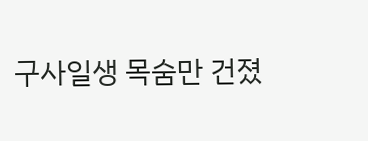구사일생 목숨만 건졌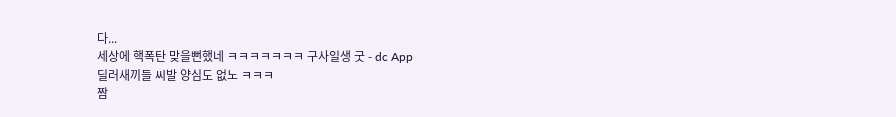다...
세상에 핵폭탄 맞을뻔했네 ㅋㅋㅋㅋㅋㅋㅋ 구사일생 굿 - dc App
딜러새끼들 씨발 양심도 없노 ㅋㅋㅋ
짬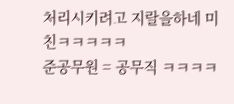처리시키려고 지랄을하네 미친ㅋㅋㅋㅋㅋ
준공무원 = 공무직 ㅋㅋㅋㅋ